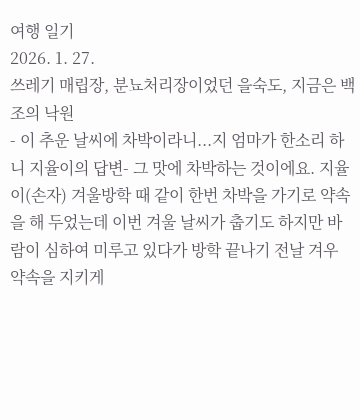여행 일기
2026. 1. 27.
쓰레기 매립장, 분뇨처리장이었던 을숙도, 지금은 백조의 낙원
- 이 추운 날씨에 차박이라니...지 엄마가 한소리 하니 지율이의 답변- 그 맛에 차박하는 것이에요. 지율이(손자) 겨울방학 때 같이 한번 차박을 가기로 약속을 해 두었는데 이번 겨울 날씨가 춥기도 하지만 바람이 심하여 미루고 있다가 방학 끝나기 전날 겨우 약속을 지키게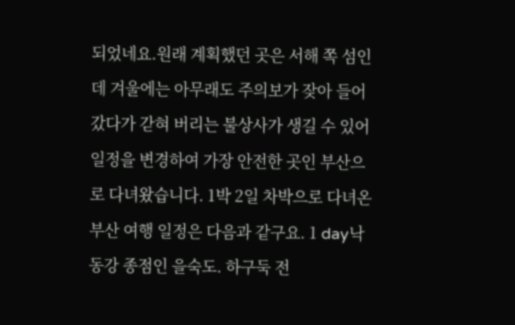되었네요.원래 계획했던 곳은 서해 쪽 섬인데 겨울에는 아무래도 주의보가 잦아 들어갔다가 갇혀 버리는 불상사가 생길 수 있어 일정을 변경하여 가장 안전한 곳인 부산으로 다녀왔습니다. 1박 2일 차박으로 다녀온 부산 여행 일정은 다음과 같구요. 1 day낙동강 종점인 을숙도. 하구둑 전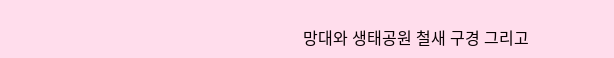망대와 생태공원 철새 구경 그리고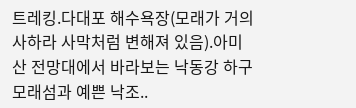트레킹.다대포 해수욕장(모래가 거의 사하라 사막처럼 변해져 있음).아미산 전망대에서 바라보는 낙동강 하구 모래섬과 예쁜 낙조..